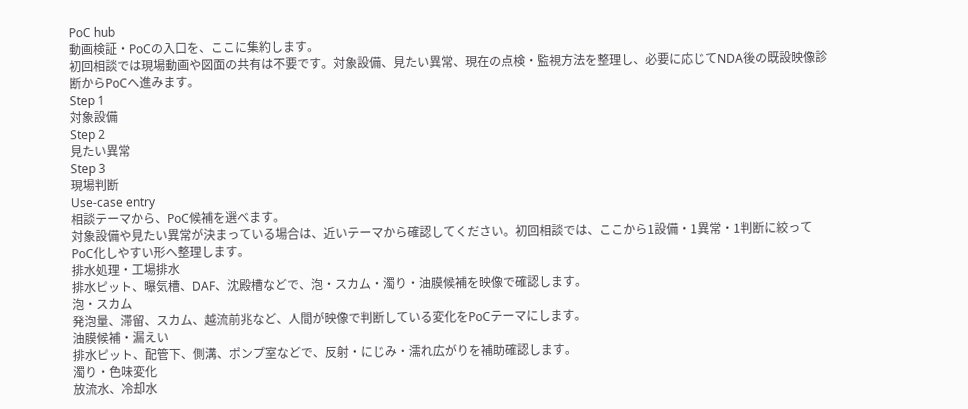PoC hub
動画検証・PoCの入口を、ここに集約します。
初回相談では現場動画や図面の共有は不要です。対象設備、見たい異常、現在の点検・監視方法を整理し、必要に応じてNDA後の既設映像診断からPoCへ進みます。
Step 1
対象設備
Step 2
見たい異常
Step 3
現場判断
Use-case entry
相談テーマから、PoC候補を選べます。
対象設備や見たい異常が決まっている場合は、近いテーマから確認してください。初回相談では、ここから1設備・1異常・1判断に絞ってPoC化しやすい形へ整理します。
排水処理・工場排水
排水ピット、曝気槽、DAF、沈殿槽などで、泡・スカム・濁り・油膜候補を映像で確認します。
泡・スカム
発泡量、滞留、スカム、越流前兆など、人間が映像で判断している変化をPoCテーマにします。
油膜候補・漏えい
排水ピット、配管下、側溝、ポンプ室などで、反射・にじみ・濡れ広がりを補助確認します。
濁り・色味変化
放流水、冷却水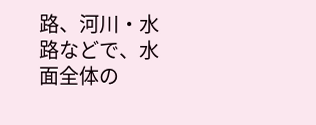路、河川・水路などで、水面全体の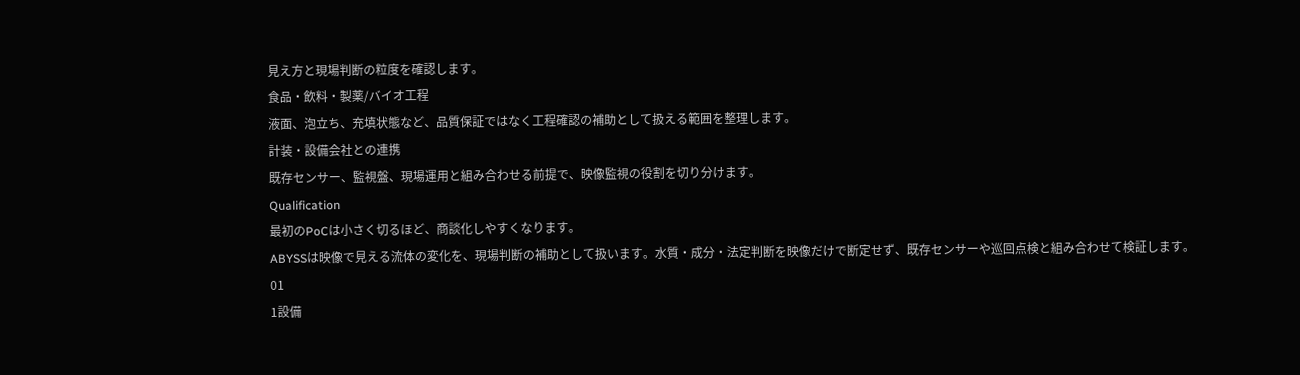見え方と現場判断の粒度を確認します。
食品・飲料・製薬/バイオ工程
液面、泡立ち、充填状態など、品質保証ではなく工程確認の補助として扱える範囲を整理します。
計装・設備会社との連携
既存センサー、監視盤、現場運用と組み合わせる前提で、映像監視の役割を切り分けます。
Qualification
最初のPoCは小さく切るほど、商談化しやすくなります。
ABYSSは映像で見える流体の変化を、現場判断の補助として扱います。水質・成分・法定判断を映像だけで断定せず、既存センサーや巡回点検と組み合わせて検証します。
01
1設備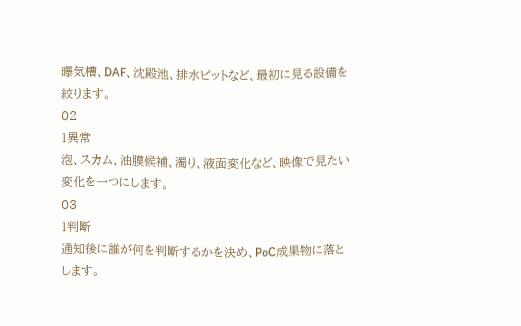曝気槽、DAF、沈殿池、排水ピットなど、最初に見る設備を絞ります。
02
1異常
泡、スカム、油膜候補、濁り、液面変化など、映像で見たい変化を一つにします。
03
1判断
通知後に誰が何を判断するかを決め、PoC成果物に落とします。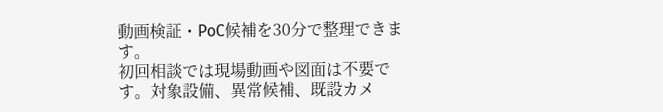動画検証・PoC候補を30分で整理できます。
初回相談では現場動画や図面は不要です。対象設備、異常候補、既設カメ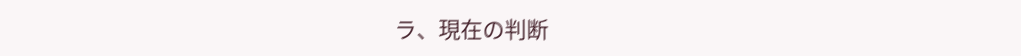ラ、現在の判断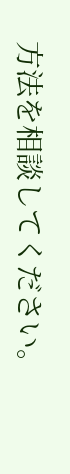方法を相談してください。